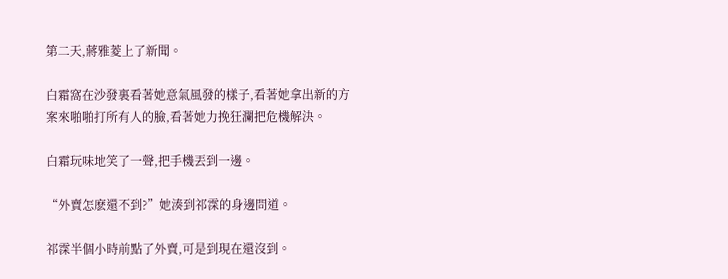第二天,蔣雅菱上了新聞。

白霜窩在沙發裏看著她意氣風發的樣子,看著她拿出新的方案來啪啪打所有人的臉,看著她力挽狂瀾把危機解決。

白霜玩味地笑了一聲,把手機丟到一邊。

“外賣怎麽還不到?”她湊到祁霂的身邊問道。

祁霂半個小時前點了外賣,可是到現在還沒到。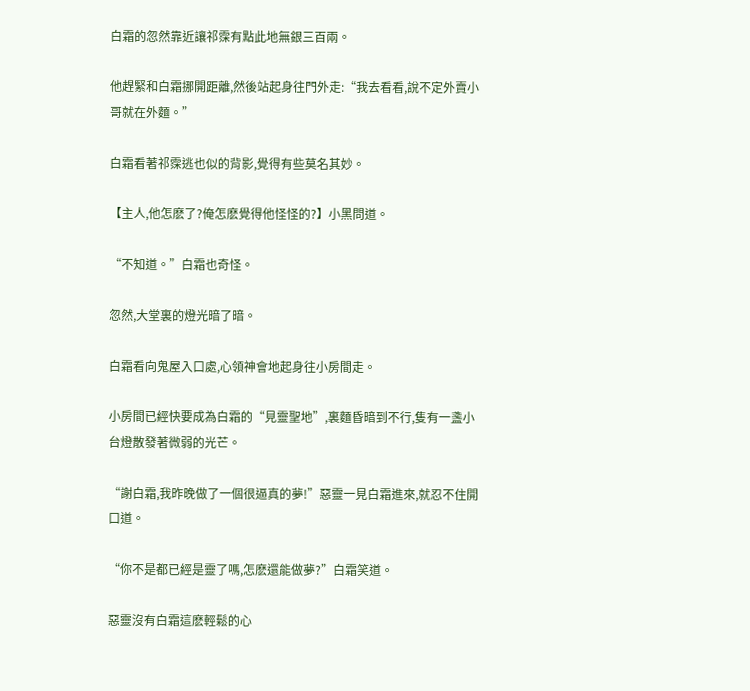白霜的忽然靠近讓祁霂有點此地無銀三百兩。

他趕緊和白霜挪開距離,然後站起身往門外走:“我去看看,說不定外賣小哥就在外麵。”

白霜看著祁霂逃也似的背影,覺得有些莫名其妙。

【主人,他怎麽了?俺怎麽覺得他怪怪的?】小黑問道。

“不知道。”白霜也奇怪。

忽然,大堂裏的燈光暗了暗。

白霜看向鬼屋入口處,心領神會地起身往小房間走。

小房間已經快要成為白霜的“見靈聖地”,裏麵昏暗到不行,隻有一盞小台燈散發著微弱的光芒。

“謝白霜,我昨晚做了一個很逼真的夢!”惡靈一見白霜進來,就忍不住開口道。

“你不是都已經是靈了嗎,怎麽還能做夢?”白霜笑道。

惡靈沒有白霜這麽輕鬆的心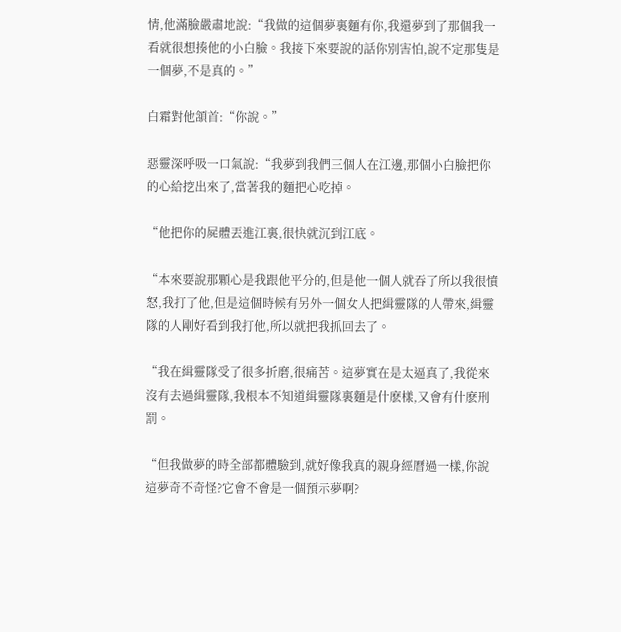情,他滿臉嚴肅地說:“我做的這個夢裏麵有你,我還夢到了那個我一看就很想揍他的小白臉。我接下來要說的話你別害怕,說不定那隻是一個夢,不是真的。”

白霜對他頷首:“你說。”

惡靈深呼吸一口氣說:“我夢到我們三個人在江邊,那個小白臉把你的心給挖出來了,當著我的麵把心吃掉。

“他把你的屍體丟進江裏,很快就沉到江底。

“本來要說那顆心是我跟他平分的,但是他一個人就吞了所以我很憤怒,我打了他,但是這個時候有另外一個女人把緝靈隊的人帶來,緝靈隊的人剛好看到我打他,所以就把我抓回去了。

“我在緝靈隊受了很多折磨,很痛苦。這夢實在是太逼真了,我從來沒有去過緝靈隊,我根本不知道緝靈隊裏麵是什麽樣,又會有什麽刑罰。

“但我做夢的時全部都體驗到,就好像我真的親身經曆過一樣,你說這夢奇不奇怪?它會不會是一個預示夢啊?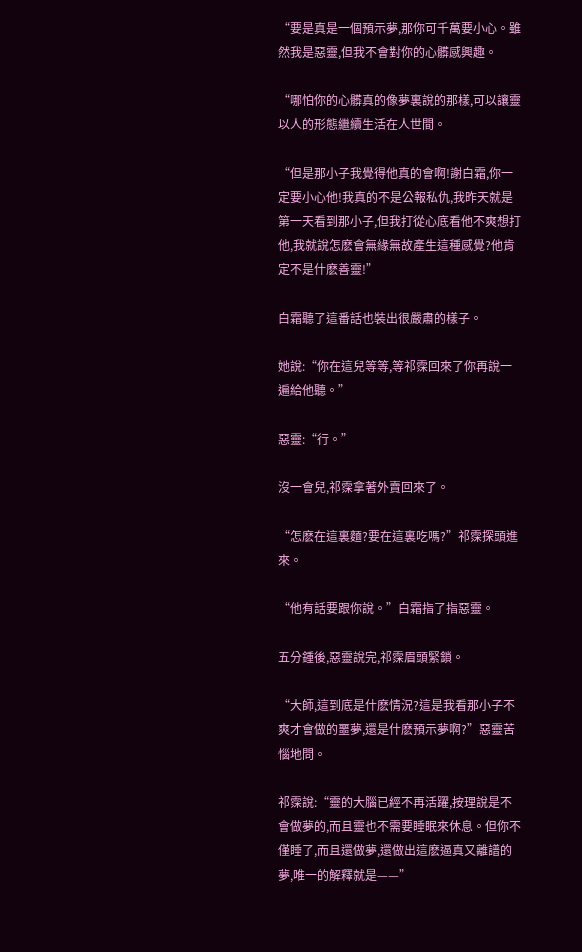“要是真是一個預示夢,那你可千萬要小心。雖然我是惡靈,但我不會對你的心髒感興趣。

“哪怕你的心髒真的像夢裏說的那樣,可以讓靈以人的形態繼續生活在人世間。

“但是那小子我覺得他真的會啊!謝白霜,你一定要小心他!我真的不是公報私仇,我昨天就是第一天看到那小子,但我打從心底看他不爽想打他,我就說怎麽會無緣無故產生這種感覺?他肯定不是什麽善靈!”

白霜聽了這番話也裝出很嚴肅的樣子。

她說:“你在這兒等等,等祁霂回來了你再說一遍給他聽。”

惡靈:“行。”

沒一會兒,祁霂拿著外賣回來了。

“怎麽在這裏麵?要在這裏吃嗎?”祁霂探頭進來。

“他有話要跟你說。”白霜指了指惡靈。

五分鍾後,惡靈說完,祁霂眉頭緊鎖。

“大師,這到底是什麽情況?這是我看那小子不爽才會做的噩夢,還是什麽預示夢啊?”惡靈苦惱地問。

祁霂說:“靈的大腦已經不再活躍,按理說是不會做夢的,而且靈也不需要睡眠來休息。但你不僅睡了,而且還做夢,還做出這麽逼真又離譜的夢,唯一的解釋就是——”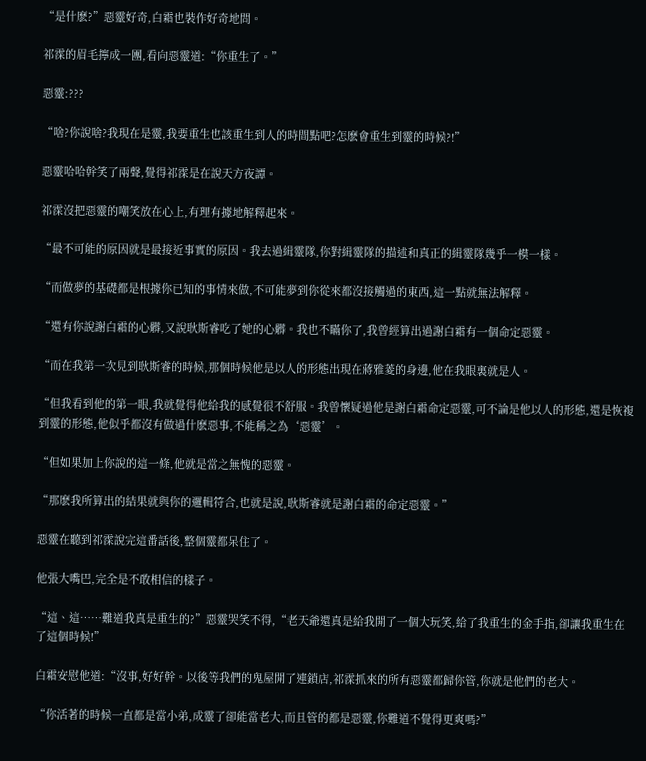“是什麽?”惡靈好奇,白霜也裝作好奇地問。

祁霂的眉毛擰成一團,看向惡靈道:“你重生了。”

惡靈:???

“啥?你說啥?我現在是靈,我要重生也該重生到人的時間點吧?怎麽會重生到靈的時候?!”

惡靈哈哈幹笑了兩聲,覺得祁霂是在說天方夜譚。

祁霂沒把惡靈的嘲笑放在心上,有理有據地解釋起來。

“最不可能的原因就是最接近事實的原因。我去過緝靈隊,你對緝靈隊的描述和真正的緝靈隊幾乎一模一樣。

“而做夢的基礎都是根據你已知的事情來做,不可能夢到你從來都沒接觸過的東西,這一點就無法解釋。

“還有你說謝白霜的心髒,又說耿斯睿吃了她的心髒。我也不瞞你了,我曾經算出過謝白霜有一個命定惡靈。

“而在我第一次見到耿斯睿的時候,那個時候他是以人的形態出現在蔣雅菱的身邊,他在我眼裏就是人。

“但我看到他的第一眼,我就覺得他給我的感覺很不舒服。我曾懷疑過他是謝白霜命定惡靈,可不論是他以人的形態,還是恢複到靈的形態,他似乎都沒有做過什麽惡事,不能稱之為‘惡靈’。

“但如果加上你說的這一條,他就是當之無愧的惡靈。

“那麽我所算出的結果就與你的邏輯符合,也就是說,耿斯睿就是謝白霜的命定惡靈。”

惡靈在聽到祁霂說完這番話後,整個靈都呆住了。

他張大嘴巴,完全是不敢相信的樣子。

“這、這……難道我真是重生的?”惡靈哭笑不得,“老天爺還真是給我開了一個大玩笑,給了我重生的金手指,卻讓我重生在了這個時候!”

白霜安慰他道:“沒事,好好幹。以後等我們的鬼屋開了連鎖店,祁霂抓來的所有惡靈都歸你管,你就是他們的老大。

“你活著的時候一直都是當小弟,成靈了卻能當老大,而且管的都是惡靈,你難道不覺得更爽嗎?”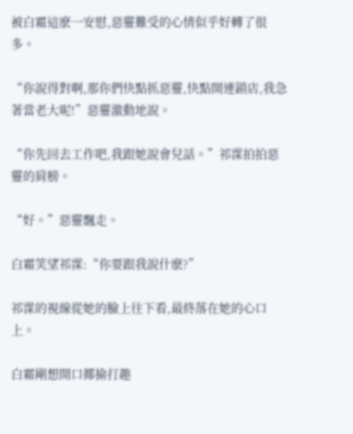被白霜這麽一安慰,惡靈難受的心情似乎好轉了很多。

“你說得對啊,那你們快點抓惡靈,快點開連鎖店,我急著當老大呢!”惡靈激動地說。

“你先回去工作吧,我跟她說會兒話。”祁霂拍拍惡靈的肩膀。

“好。”惡靈飄走。

白霜笑望祁霂:“你要跟我說什麽?”

祁霂的視線從她的臉上往下看,最終落在她的心口上。

白霜剛想開口揶揄打趣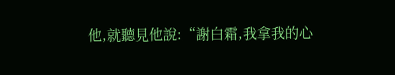他,就聽見他說:“謝白霜,我拿我的心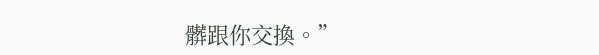髒跟你交換。”